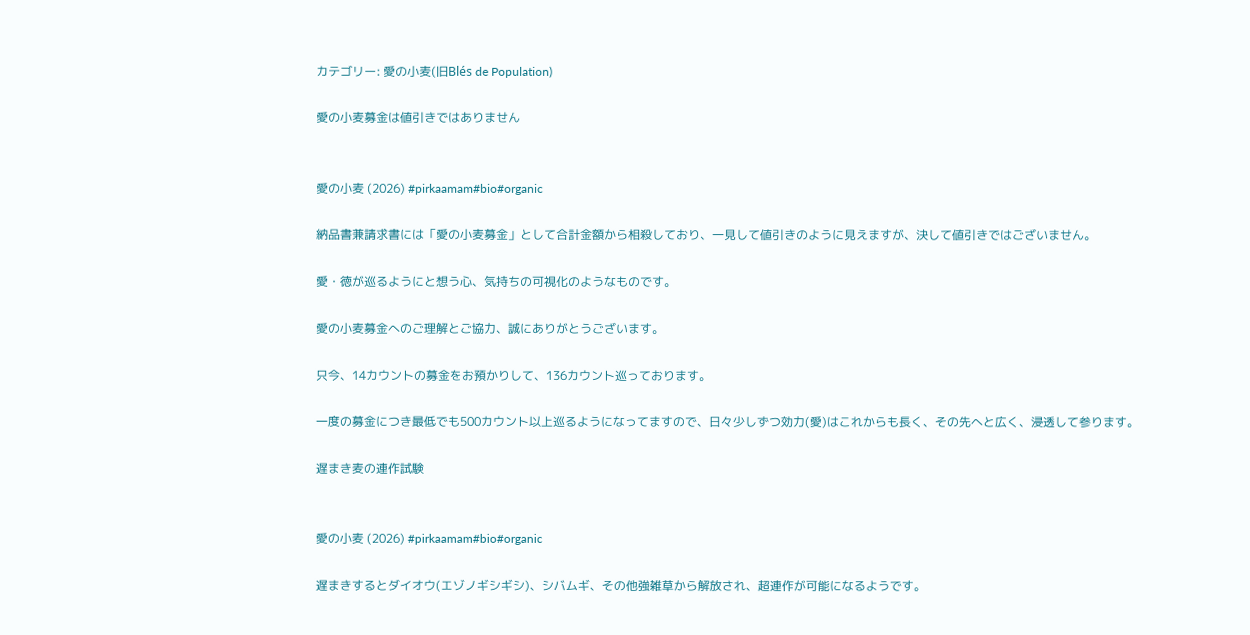カテゴリー: 愛の小麦(旧Blés de Population)

愛の小麦募金は値引きではありません


愛の小麦 (2026) #pirkaamam#bio#organic

納品書兼請求書には「愛の小麦募金」として合計金額から相殺しており、一見して値引きのように見えますが、決して値引きではございません。

愛・徳が巡るようにと想う心、気持ちの可視化のようなものです。

愛の小麦募金へのご理解とご協力、誠にありがとうございます。

只今、14カウントの募金をお預かりして、136カウント巡っております。

一度の募金につき最低でも500カウント以上巡るようになってますので、日々少しずつ効力(愛)はこれからも長く、その先へと広く、浸透して参ります。

遅まき麦の連作試験


愛の小麦 (2026) #pirkaamam#bio#organic

遅まきするとダイオウ(エゾノギシギシ)、シバムギ、その他強雑草から解放され、超連作が可能になるようです。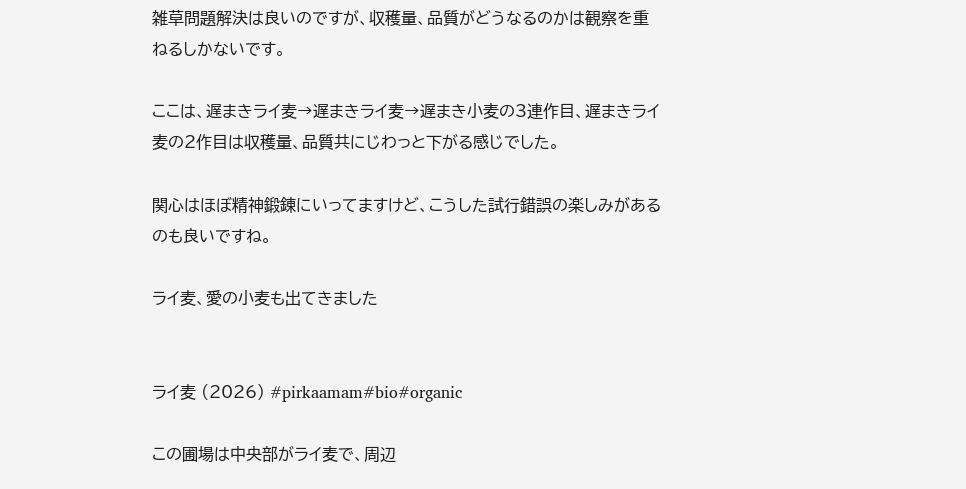雑草問題解決は良いのですが、収穫量、品質がどうなるのかは観察を重ねるしかないです。

ここは、遅まきライ麦→遅まきライ麦→遅まき小麦の3連作目、遅まきライ麦の2作目は収穫量、品質共にじわっと下がる感じでした。

関心はほぼ精神鍛錬にいってますけど、こうした試行錯誤の楽しみがあるのも良いですね。

ライ麦、愛の小麦も出てきました


ライ麦 (2026) #pirkaamam#bio#organic

この圃場は中央部がライ麦で、周辺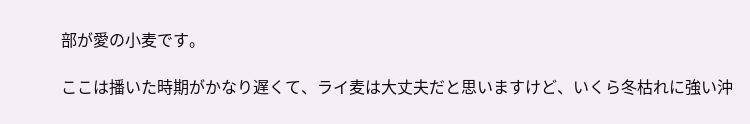部が愛の小麦です。

ここは播いた時期がかなり遅くて、ライ麦は大丈夫だと思いますけど、いくら冬枯れに強い沖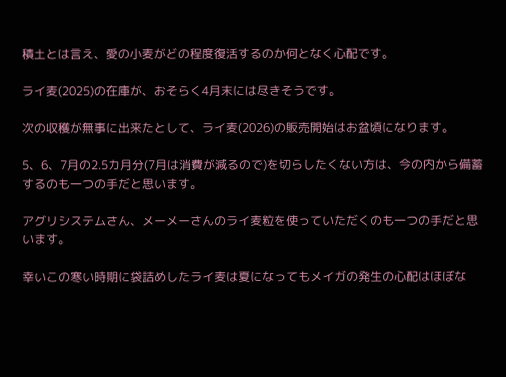積土とは言え、愛の小麦がどの程度復活するのか何となく心配です。

ライ麦(2025)の在庫が、おそらく4月末には尽きそうです。

次の収穫が無事に出来たとして、ライ麦(2026)の販売開始はお盆頃になります。

5、6、7月の2.5カ月分(7月は消費が減るので)を切らしたくない方は、今の内から備蓄するのも一つの手だと思います。

アグリシステムさん、メーメーさんのライ麦粒を使っていただくのも一つの手だと思います。

幸いこの寒い時期に袋詰めしたライ麦は夏になってもメイガの発生の心配はほぼな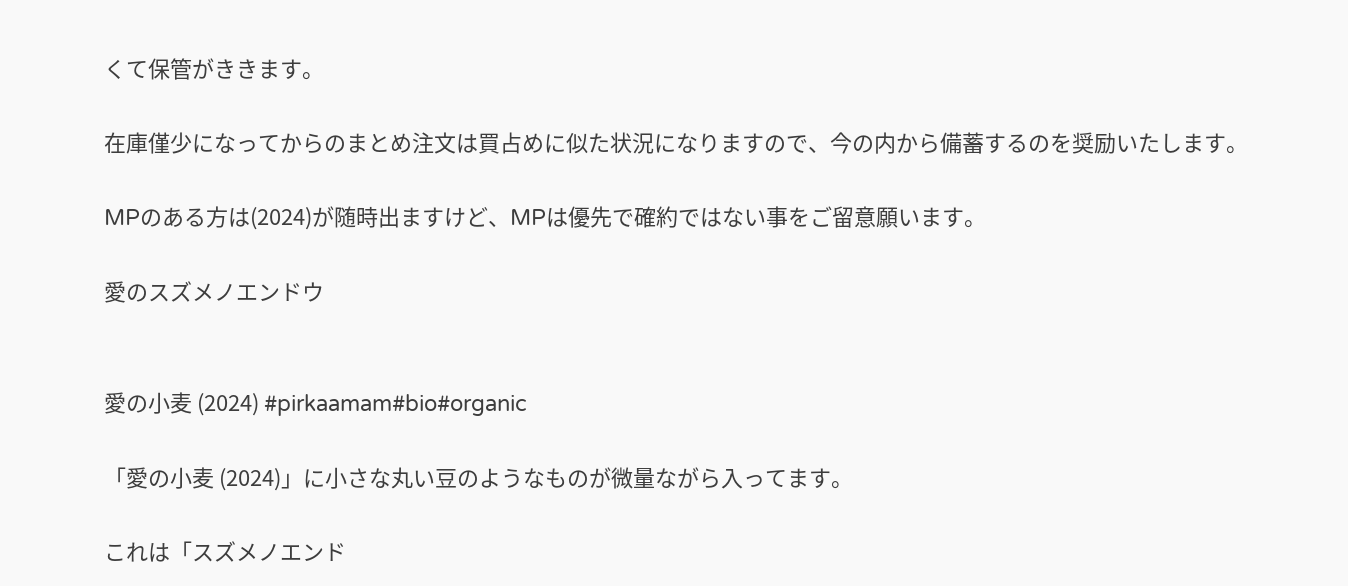くて保管がききます。

在庫僅少になってからのまとめ注文は買占めに似た状況になりますので、今の内から備蓄するのを奨励いたします。

MPのある方は(2024)が随時出ますけど、MPは優先で確約ではない事をご留意願います。

愛のスズメノエンドウ


愛の小麦 (2024) #pirkaamam#bio#organic

「愛の小麦 (2024)」に小さな丸い豆のようなものが微量ながら入ってます。

これは「スズメノエンド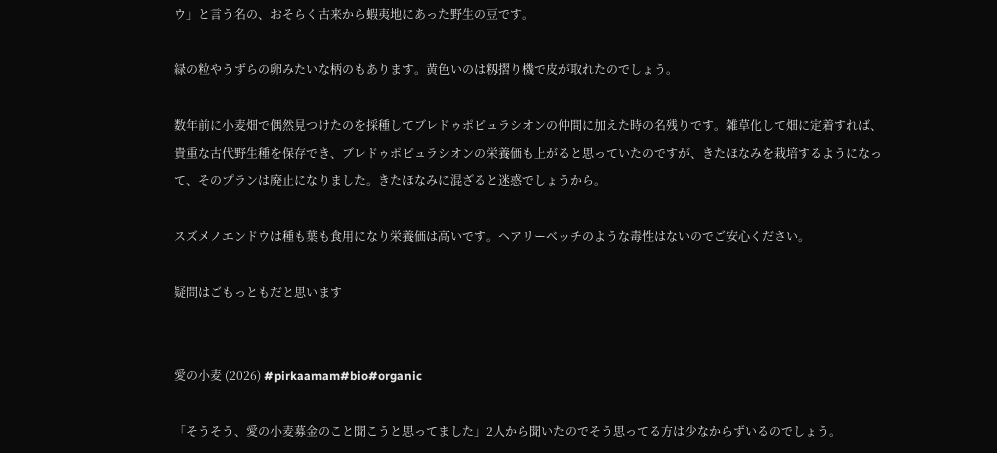ウ」と言う名の、おそらく古来から蝦夷地にあった野生の豆です。

緑の粒やうずらの卵みたいな柄のもあります。黄色いのは籾摺り機で皮が取れたのでしょう。

数年前に小麦畑で偶然見つけたのを採種してブレドゥポピュラシオンの仲間に加えた時の名残りです。雑草化して畑に定着すれば、貴重な古代野生種を保存でき、ブレドゥポピュラシオンの栄養価も上がると思っていたのですが、きたほなみを栽培するようになって、そのプランは廃止になりました。きたほなみに混ざると迷惑でしょうから。

スズメノエンドウは種も葉も食用になり栄養価は高いです。ヘアリーベッチのような毒性はないのでご安心ください。

疑問はごもっともだと思います


愛の小麦 (2026) #pirkaamam#bio#organic

「そうそう、愛の小麦募金のこと聞こうと思ってました」2人から聞いたのでそう思ってる方は少なからずいるのでしょう。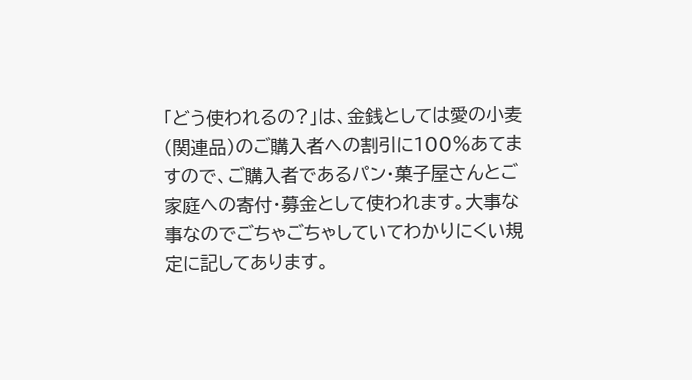「どう使われるの?」は、金銭としては愛の小麦(関連品)のご購入者への割引に100%あてますので、ご購入者であるパン・菓子屋さんとご家庭への寄付・募金として使われます。大事な事なのでごちゃごちゃしていてわかりにくい規定に記してあります。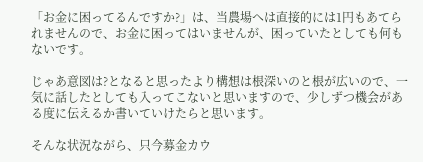「お金に困ってるんですか?」は、当農場へは直接的には1円もあてられませんので、お金に困ってはいませんが、困っていたとしても何もないです。

じゃあ意図は?となると思ったより構想は根深いのと根が広いので、一気に話したとしても入ってこないと思いますので、少しずつ機会がある度に伝えるか書いていけたらと思います。

そんな状況ながら、只今募金カウ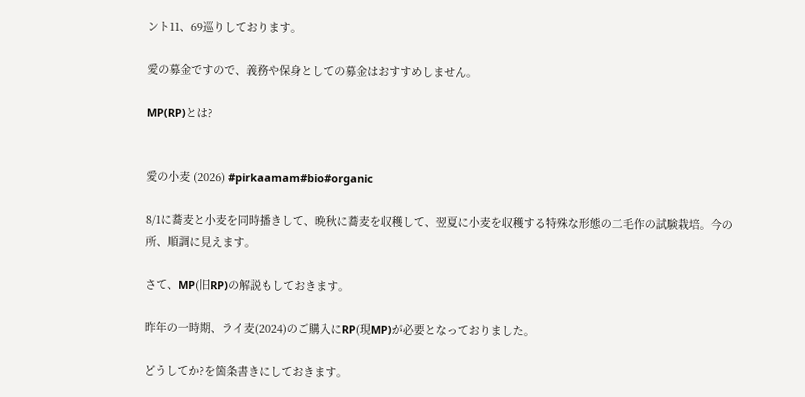ント11、69巡りしております。

愛の募金ですので、義務や保身としての募金はおすすめしません。

MP(RP)とは?


愛の小麦 (2026) #pirkaamam#bio#organic

8/1に蕎麦と小麦を同時播きして、晩秋に蕎麦を収穫して、翌夏に小麦を収穫する特殊な形態の二毛作の試験栽培。今の所、順調に見えます。

さて、MP(旧RP)の解説もしておきます。

昨年の一時期、ライ麦(2024)のご購入にRP(現MP)が必要となっておりました。

どうしてか?を箇条書きにしておきます。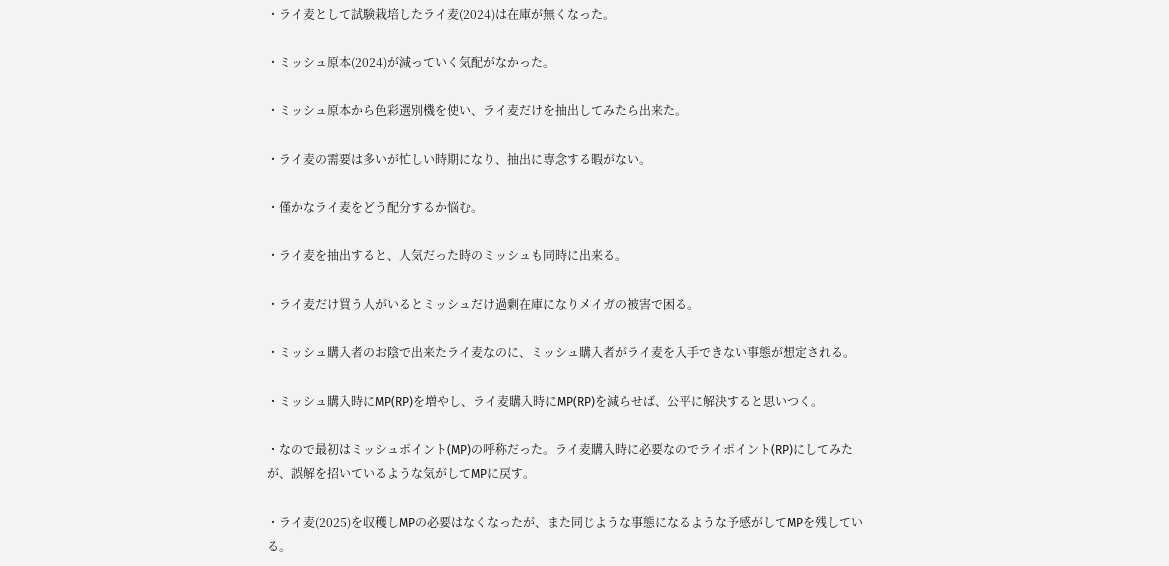・ライ麦として試験栽培したライ麦(2024)は在庫が無くなった。

・ミッシュ原本(2024)が減っていく気配がなかった。

・ミッシュ原本から色彩選別機を使い、ライ麦だけを抽出してみたら出来た。

・ライ麦の需要は多いが忙しい時期になり、抽出に専念する暇がない。

・僅かなライ麦をどう配分するか悩む。

・ライ麦を抽出すると、人気だった時のミッシュも同時に出来る。

・ライ麦だけ買う人がいるとミッシュだけ過剰在庫になりメイガの被害で困る。

・ミッシュ購入者のお陰で出来たライ麦なのに、ミッシュ購入者がライ麦を入手できない事態が想定される。

・ミッシュ購入時にMP(RP)を増やし、ライ麦購入時にMP(RP)を減らせば、公平に解決すると思いつく。

・なので最初はミッシュポイント(MP)の呼称だった。ライ麦購入時に必要なのでライポイント(RP)にしてみたが、誤解を招いているような気がしてMPに戻す。

・ライ麦(2025)を収穫しMPの必要はなくなったが、また同じような事態になるような予感がしてMPを残している。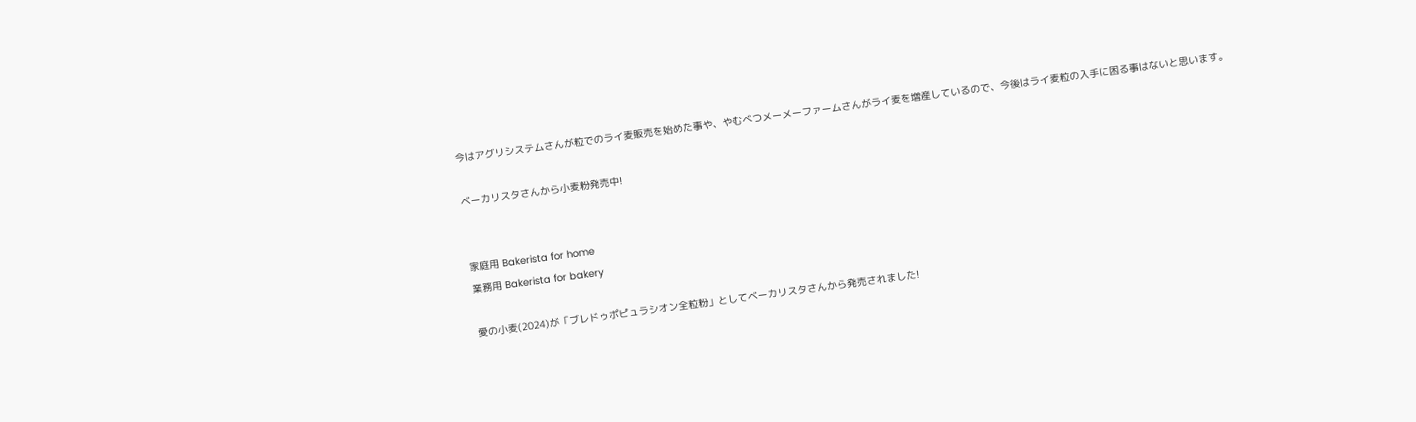今はアグリシステムさんが粒でのライ麦販売を始めた事や、やむべつメーメーファームさんがライ麦を増産しているので、今後はライ麦粒の入手に困る事はないと思います。

ベーカリスタさんから小麦粉発売中!


家庭用 Bakerista for home
業務用 Bakerista for bakery

愛の小麦(2024)が「ブレドゥポピュラシオン全粒粉」としてベーカリスタさんから発売されました!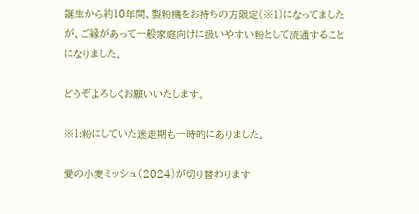誕生から約10年間、製粉機をお持ちの方限定(※1)になってましたが、ご縁があって一般家庭向けに扱いやすい粉として流通することになりました。

どうぞよろしくお願いいたします。

※1:粉にしていた迷走期も一時的にありました。

愛の小麦ミッシュ(2024)が切り替わります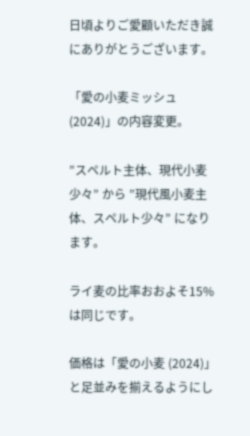日頃よりご愛顧いただき誠にありがとうございます。

「愛の小麦ミッシュ (2024)」の内容変更。

”スペルト主体、現代小麦少々” から ”現代風小麦主体、スペルト少々” になります。

ライ麦の比率おおよそ15%は同じです。

価格は「愛の小麦 (2024)」と足並みを揃えるようにし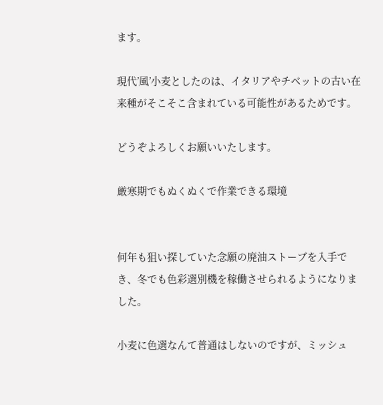ます。

現代’風’小麦としたのは、イタリアやチベットの古い在来種がそこそこ含まれている可能性があるためです。

どうぞよろしくお願いいたします。

厳寒期でもぬくぬくで作業できる環境


何年も狙い探していた念願の廃油ストーブを入手でき、冬でも色彩選別機を稼働させられるようになりました。

小麦に色選なんて普通はしないのですが、ミッシュ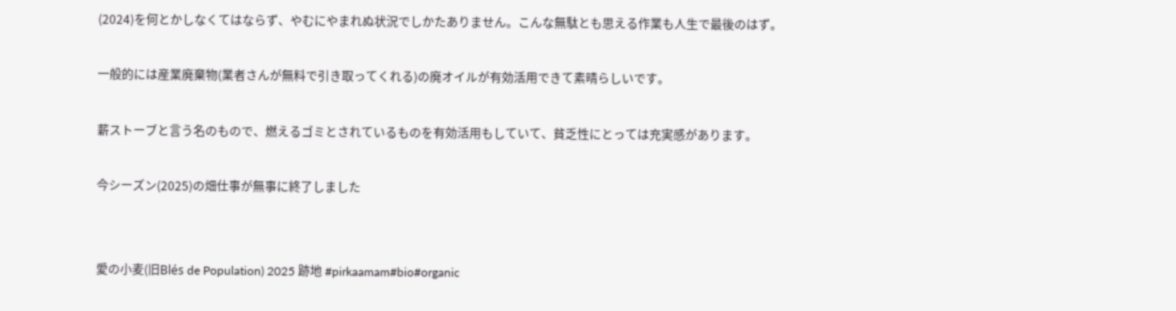(2024)を何とかしなくてはならず、やむにやまれぬ状況でしかたありません。こんな無駄とも思える作業も人生で最後のはず。

一般的には産業廃棄物(業者さんが無料で引き取ってくれる)の廃オイルが有効活用できて素晴らしいです。

薪ストーブと言う名のもので、燃えるゴミとされているものを有効活用もしていて、貧乏性にとっては充実感があります。

今シーズン(2025)の畑仕事が無事に終了しました


愛の小麦(旧Blés de Population) 2025 跡地 #pirkaamam#bio#organic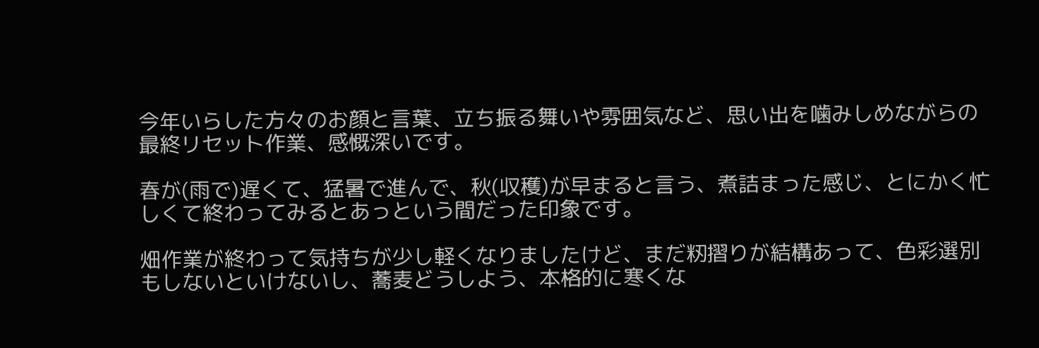今年いらした方々のお顔と言葉、立ち振る舞いや雰囲気など、思い出を噛みしめながらの最終リセット作業、感慨深いです。

春が(雨で)遅くて、猛暑で進んで、秋(収穫)が早まると言う、煮詰まった感じ、とにかく忙しくて終わってみるとあっという間だった印象です。

畑作業が終わって気持ちが少し軽くなりましたけど、まだ籾摺りが結構あって、色彩選別もしないといけないし、蕎麦どうしよう、本格的に寒くな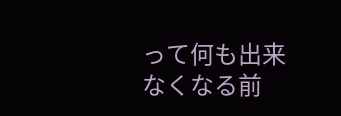って何も出来なくなる前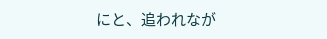にと、追われなが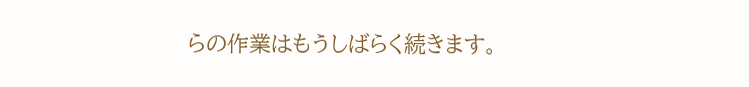らの作業はもうしばらく続きます。